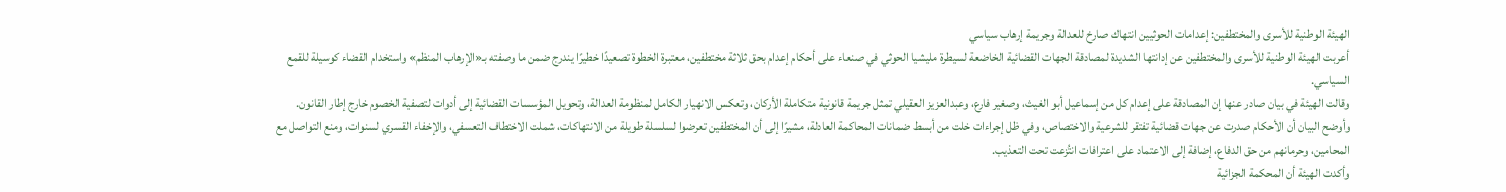الهيئة الوطنية للأسرى والمختطفين: إعدامات الحوثيين انتهاك صارخ للعدالة وجريمة إرهاب سياسي
أعربت الهيئة الوطنية للأسرى والمختطفين عن إدانتها الشديدة لمصادقة الجهات القضائية الخاضعة لسيطرة مليشيا الحوثي في صنعاء على أحكام إعدام بحق ثلاثة مختطفين، معتبرة الخطوة تصعيدًا خطيرًا يندرج ضمن ما وصفته بـ«الإرهاب المنظم» واستخدام القضاء كوسيلة للقمع السياسي.
وقالت الهيئة في بيان صادر عنها إن المصادقة على إعدام كل من إسماعيل أبو الغيث، وصغير فارع، وعبدالعزيز العقيلي تمثل جريمة قانونية متكاملة الأركان، وتعكس الانهيار الكامل لمنظومة العدالة، وتحويل المؤسسات القضائية إلى أدوات لتصفية الخصوم خارج إطار القانون.
وأوضح البيان أن الأحكام صدرت عن جهات قضائية تفتقر للشرعية والاختصاص، وفي ظل إجراءات خلت من أبسط ضمانات المحاكمة العادلة، مشيرًا إلى أن المختطفين تعرضوا لسلسلة طويلة من الانتهاكات، شملت الاختطاف التعسفي، والإخفاء القسري لسنوات، ومنع التواصل مع المحامين، وحرمانهم من حق الدفاع، إضافة إلى الاعتماد على اعترافات انتُزعت تحت التعذيب.
وأكدت الهيئة أن المحكمة الجزائية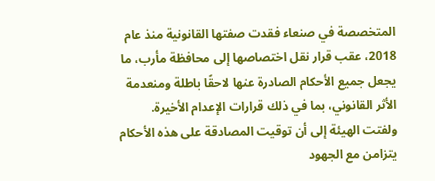المتخصصة في صنعاء فقدت صفتها القانونية منذ عام 2018، عقب قرار نقل اختصاصها إلى محافظة مأرب، ما يجعل جميع الأحكام الصادرة عنها لاحقًا باطلة ومنعدمة الأثر القانوني، بما في ذلك قرارات الإعدام الأخيرة.
ولفتت الهيئة إلى أن توقيت المصادقة على هذه الأحكام يتزامن مع الجهود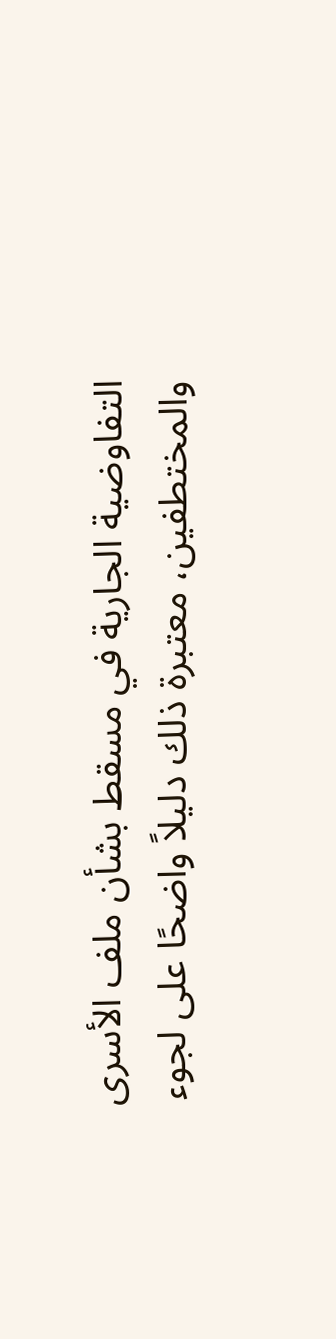التفاوضية الجارية في مسقط بشأن ملف الأسرى والمختطفين، معتبرة ذلك دليلاً واضحًا على لجوء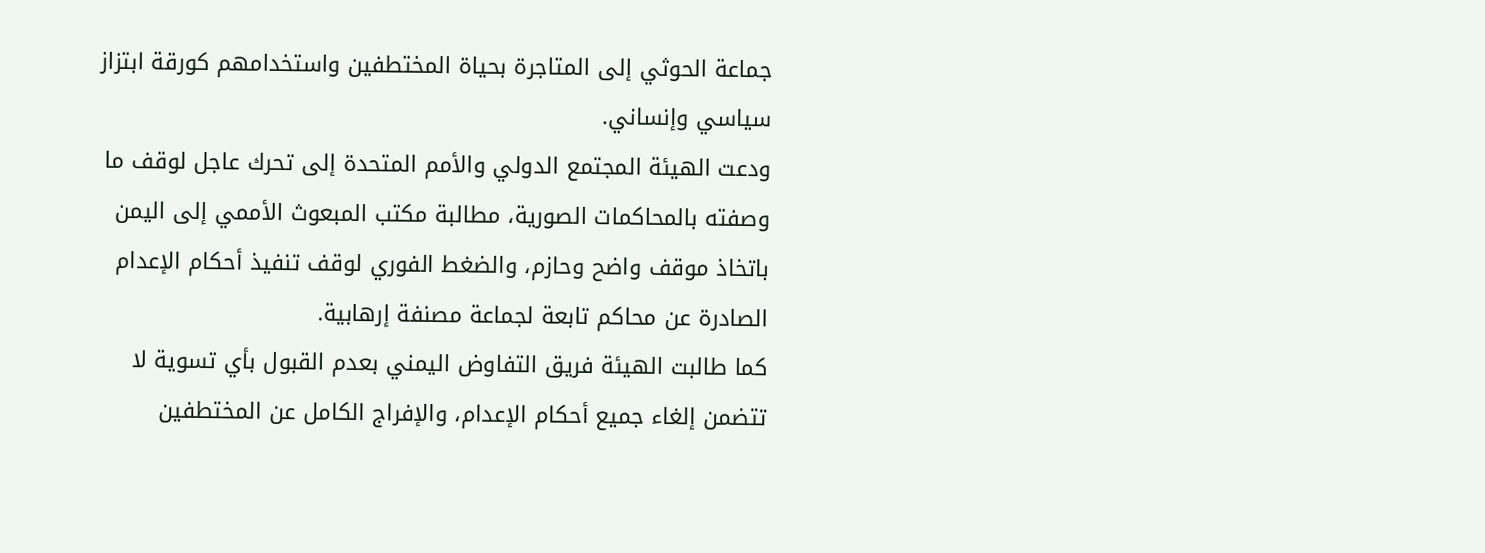جماعة الحوثي إلى المتاجرة بحياة المختطفين واستخدامهم كورقة ابتزاز سياسي وإنساني.
ودعت الهيئة المجتمع الدولي والأمم المتحدة إلى تحرك عاجل لوقف ما وصفته بالمحاكمات الصورية، مطالبة مكتب المبعوث الأممي إلى اليمن باتخاذ موقف واضح وحازم، والضغط الفوري لوقف تنفيذ أحكام الإعدام الصادرة عن محاكم تابعة لجماعة مصنفة إرهابية.
كما طالبت الهيئة فريق التفاوض اليمني بعدم القبول بأي تسوية لا تتضمن إلغاء جميع أحكام الإعدام، والإفراج الكامل عن المختطفين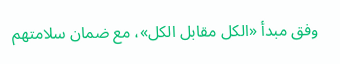وفق مبدأ «الكل مقابل الكل»، مع ضمان سلامتهم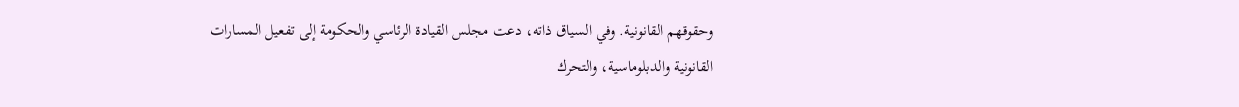وحقوقهم القانونية. وفي السياق ذاته، دعت مجلس القيادة الرئاسي والحكومة إلى تفعيل المسارات القانونية والدبلوماسية، والتحرك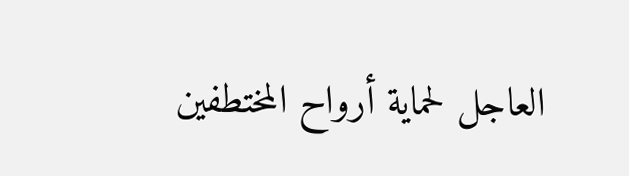العاجل لحماية أرواح المختطفين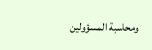ومحاسبة المسؤولين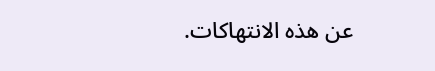عن هذه الانتهاكات.